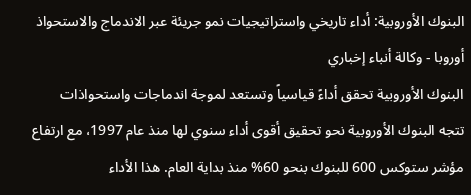البنوك الأوروبية: أداء تاريخي واستراتيجيات نمو جريئة عبر الاندماج والاستحواذ
أوروبا - وكالة أنباء إخباري
البنوك الأوروبية تحقق أداءً قياسياً وتستعد لموجة اندماجات واستحواذات
تتجه البنوك الأوروبية نحو تحقيق أقوى أداء سنوي لها منذ عام 1997، مع ارتفاع مؤشر ستوكس 600 للبنوك بنحو 60% منذ بداية العام. هذا الأداء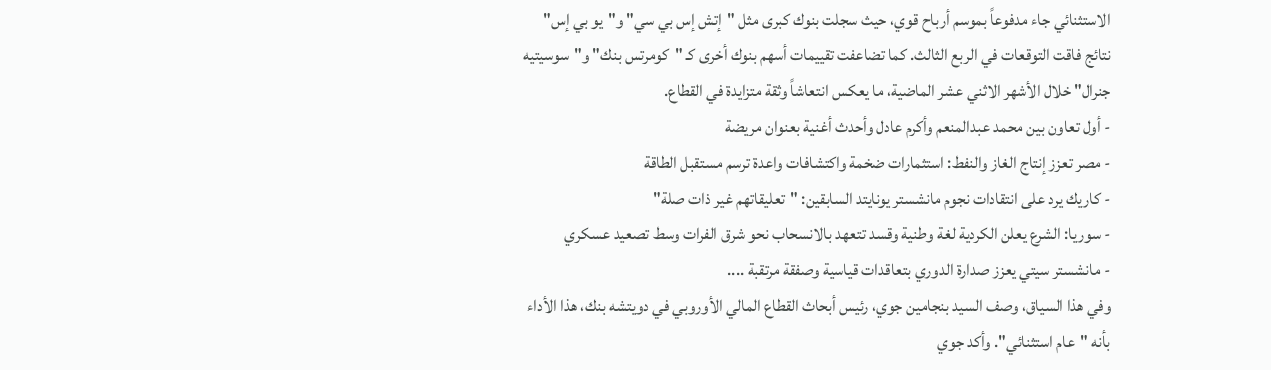الاستثنائي جاء مدفوعاً بموسم أرباح قوي، حيث سجلت بنوك كبرى مثل "إتش إس بي سي" و"يو بي إس" نتائج فاقت التوقعات في الربع الثالث. كما تضاعفت تقييمات أسهم بنوك أخرى كـ "كومرتس بنك" و"سوسيتيه جنرال" خلال الأشهر الاثني عشر الماضية، ما يعكس انتعاشاً وثقة متزايدة في القطاع.
- أول تعاون بين محمد عبدالمنعم وأكرم عادل وأحدث أغنية بعنوان مريضة
- مصر تعزز إنتاج الغاز والنفط: استثمارات ضخمة واكتشافات واعدة ترسم مستقبل الطاقة
- كاريك يرد على انتقادات نجوم مانشستر يونايتد السابقين: "تعليقاتهم غير ذات صلة"
- سوريا: الشرع يعلن الكردية لغة وطنية وقسد تتعهد بالانسحاب نحو شرق الفرات وسط تصعيد عسكري
- مانشستر سيتي يعزز صدارة الدوري بتعاقدات قياسية وصفقة مرتقبة ....
وفي هذا السياق، وصف السيد بنجامين جوي، رئيس أبحاث القطاع المالي الأوروبي في دويتشه بنك، هذا الأداء بأنه "عام استثنائي". وأكد جوي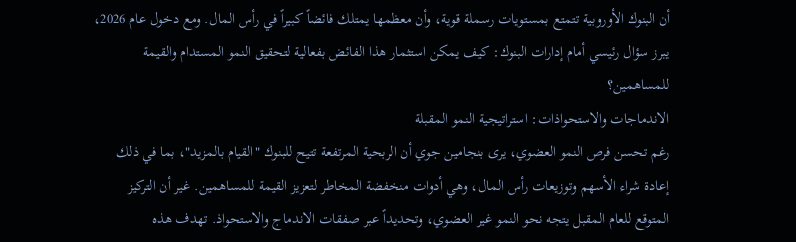أن البنوك الأوروبية تتمتع بمستويات رسملة قوية، وأن معظمها يمتلك فائضاً كبيراً في رأس المال. ومع دخول عام 2026، يبرز سؤال رئيسي أمام إدارات البنوك: كيف يمكن استثمار هذا الفائض بفعالية لتحقيق النمو المستدام والقيمة للمساهمين؟
الاندماجات والاستحواذات: استراتيجية النمو المقبلة
رغم تحسن فرص النمو العضوي، يرى بنجامين جوي أن الربحية المرتفعة تتيح للبنوك "القيام بالمزيد"، بما في ذلك إعادة شراء الأسهم وتوزيعات رأس المال، وهي أدوات منخفضة المخاطر لتعزيز القيمة للمساهمين. غير أن التركيز المتوقع للعام المقبل يتجه نحو النمو غير العضوي، وتحديداً عبر صفقات الاندماج والاستحواذ. تهدف هذه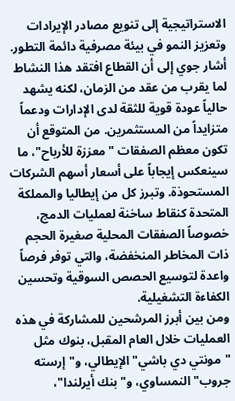الاستراتيجية إلى تنويع مصادر الإيرادات وتعزيز النمو في بيئة مصرفية دائمة التطور.
أشار جوي إلى أن القطاع افتقد هذا النشاط لما يقرب من عقد من الزمان، لكنه يشهد حالياً عودة قوية للثقة لدى الإدارات ودعماً متزايداً من المستثمرين. من المتوقع أن تكون معظم الصفقات "معززة للأرباح"، ما سينعكس إيجاباً على أسعار أسهم الشركات المستحوذة. وتبرز كل من إيطاليا والمملكة المتحدة كنقاط ساخنة لعمليات الدمج، خصوصاً الصفقات المحلية صغيرة الحجم ذات المخاطر المنخفضة، والتي توفر فرصاً واعدة لتوسيع الحصص السوقية وتحسين الكفاءة التشغيلية.
ومن بين أبرز المرشحين للمشاركة في هذه العمليات خلال العام المقبل، بنوك مثل "مونتي دي باشي" الإيطالي، و"إرسته جروب" النمساوي، و"بنك أيرلندا"،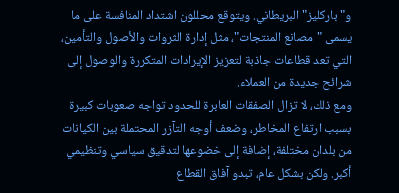و"باركليز" البريطاني. ويتوقع محللون اشتداد المنافسة على ما يسمى "مصانع المنتجات"، مثل إدارة الثروات والأصول والتأمين، التي تعد قطاعات جاذبة لتعزيز الإيرادات المتكررة والوصول إلى شرائح جديدة من العملاء.
ومع ذلك، لا تزال الصفقات العابرة للحدود تواجه صعوبات كبيرة بسبب ارتفاع المخاطر، وضعف أوجه التآزر المحتملة بين الكيانات من بلدان مختلفة، إضافة إلى خضوعها لتدقيق سياسي وتنظيمي أكبر. ولكن بشكل عام، تبدو آفاق القطاع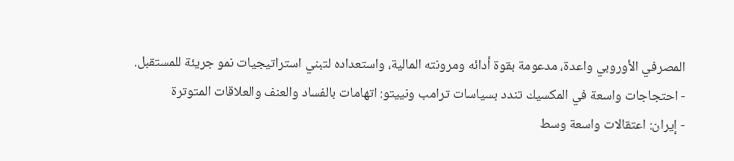المصرفي الأوروبي واعدة، مدعومة بقوة أدائه ومرونته المالية، واستعداده لتبني استراتيجيات نمو جريئة للمستقبل.
- احتجاجات واسعة في المكسيك تندد بسياسات ترامب ونييتو: اتهامات بالفساد والعنف والعلاقات المتوترة
- إيران: اعتقالات واسعة وسط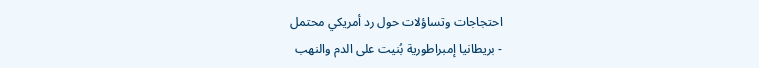احتجاجات وتساؤلات حول رد أمريكي محتمل
- بريطانيا إمبراطورية بُنيت على الدم والنهب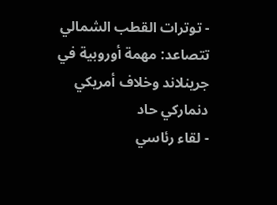- توترات القطب الشمالي تتصاعد: مهمة أوروبية في جرينلاند وخلاف أمريكي دنماركي حاد
- لقاء رئاسي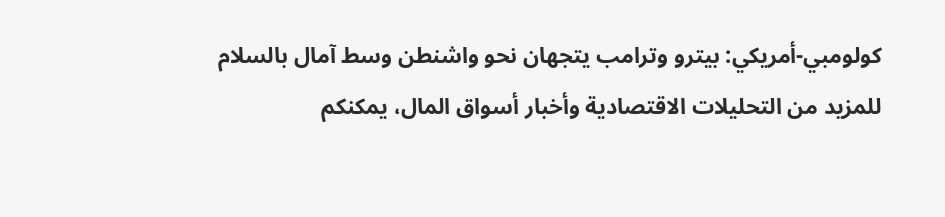كولومبي-أمريكي: بيترو وترامب يتجهان نحو واشنطن وسط آمال بالسلام
للمزيد من التحليلات الاقتصادية وأخبار أسواق المال، يمكنكم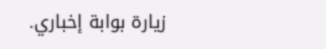زيارة بوابة إخباري.